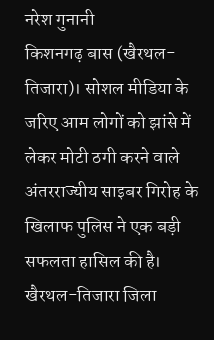नरेश गुनानी
किशनगढ़ बास (खैरथल-तिजारा)। सोशल मीडिया के जरिए आम लोगों को झांसे में लेकर मोटी ठगी करने वाले अंतरराज्यीय साइबर गिरोह के खिलाफ पुलिस ने एक बड़ी सफलता हासिल की है। खैरथल-तिजारा जिला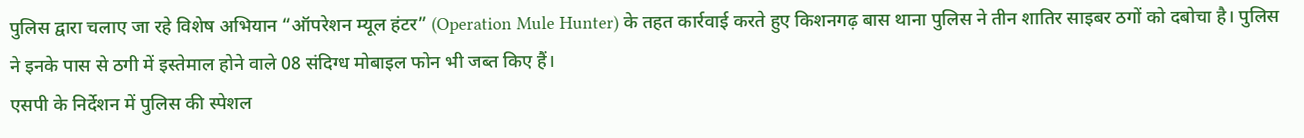पुलिस द्वारा चलाए जा रहे विशेष अभियान “ऑपरेशन म्यूल हंटर” (Operation Mule Hunter) के तहत कार्रवाई करते हुए किशनगढ़ बास थाना पुलिस ने तीन शातिर साइबर ठगों को दबोचा है। पुलिस ने इनके पास से ठगी में इस्तेमाल होने वाले 08 संदिग्ध मोबाइल फोन भी जब्त किए हैं।
एसपी के निर्देशन में पुलिस की स्पेशल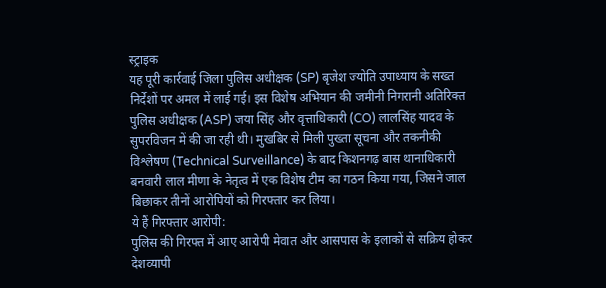स्ट्राइक
यह पूरी कार्रवाई जिला पुलिस अधीक्षक (SP) बृजेश ज्योति उपाध्याय के सख्त निर्देशों पर अमल में लाई गई। इस विशेष अभियान की जमीनी निगरानी अतिरिक्त पुलिस अधीक्षक (ASP) जया सिंह और वृत्ताधिकारी (CO) लालसिंह यादव के सुपरविजन में की जा रही थी। मुखबिर से मिली पुख्ता सूचना और तकनीकी विश्लेषण (Technical Surveillance) के बाद किशनगढ़ बास थानाधिकारी बनवारी लाल मीणा के नेतृत्व में एक विशेष टीम का गठन किया गया, जिसने जाल बिछाकर तीनों आरोपियों को गिरफ्तार कर लिया।
ये हैं गिरफ्तार आरोपी:
पुलिस की गिरफ्त में आए आरोपी मेवात और आसपास के इलाकों से सक्रिय होकर देशव्यापी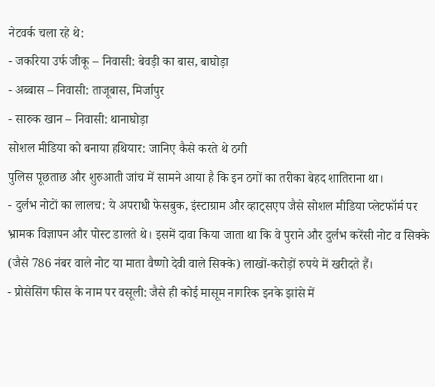नेटवर्क चला रहे थे:
- जकरिया उर्फ जीकू – निवासी: बेवड़ी का बास, बाघोड़ा
- अब्बास – निवासी: ताजूबास, मिर्जापुर
- सारुक खान – निवासी: थानाघोड़ा
सोशल मीडिया को बनाया हथियार: जानिए कैसे करते थे ठगी
पुलिस पूछताछ और शुरुआती जांच में सामने आया है कि इन ठगों का तरीका बेहद शातिराना था।
- दुर्लभ नोटों का लालच: ये अपराधी फेसबुक, इंस्टाग्राम और व्हाट्सएप जैसे सोशल मीडिया प्लेटफॉर्म पर भ्रामक विज्ञापन और पोस्ट डालते थे। इसमें दावा किया जाता था कि वे पुराने और दुर्लभ करेंसी नोट व सिक्के (जैसे 786 नंबर वाले नोट या माता वैष्णो देवी वाले सिक्के) लाखों-करोड़ों रुपये में खरीदते हैं।
- प्रोसेसिंग फीस के नाम पर वसूली: जैसे ही कोई मासूम नागरिक इनके झांसे में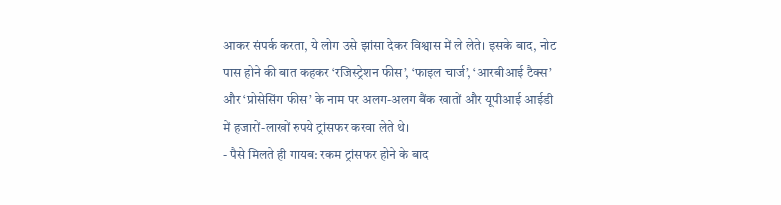आकर संपर्क करता, ये लोग उसे झांसा देकर विश्वास में ले लेते। इसके बाद, नोट पास होने की बात कहकर ‘रजिस्ट्रेशन फीस’, ‘फाइल चार्ज’, ‘आरबीआई टैक्स’ और ‘प्रोसेसिंग फीस’ के नाम पर अलग-अलग बैंक खातों और यूपीआई आईडी में हजारों-लाखों रुपये ट्रांसफर करवा लेते थे।
- पैसे मिलते ही गायब: रकम ट्रांसफर होने के बाद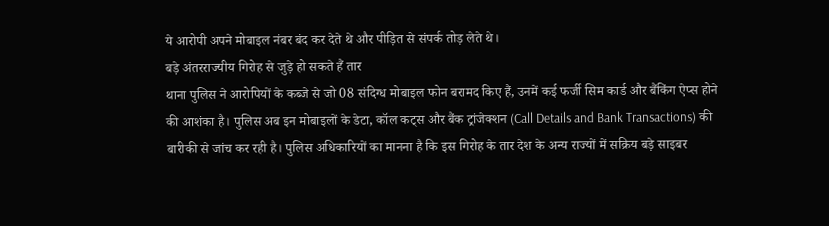ये आरोपी अपने मोबाइल नंबर बंद कर देते थे और पीड़ित से संपर्क तोड़ लेते थे।
बड़े अंतरराज्यीय गिरोह से जुड़े हो सकते हैं तार
थाना पुलिस ने आरोपियों के कब्जे से जो 08 संदिग्ध मोबाइल फोन बरामद किए हैं, उनमें कई फर्जी सिम कार्ड और बैंकिंग ऐप्स होने की आशंका है। पुलिस अब इन मोबाइलों के डेटा, कॉल कट्स और बैंक ट्रांजेक्शन (Call Details and Bank Transactions) की बारीकी से जांच कर रही है। पुलिस अधिकारियों का मानना है कि इस गिरोह के तार देश के अन्य राज्यों में सक्रिय बड़े साइबर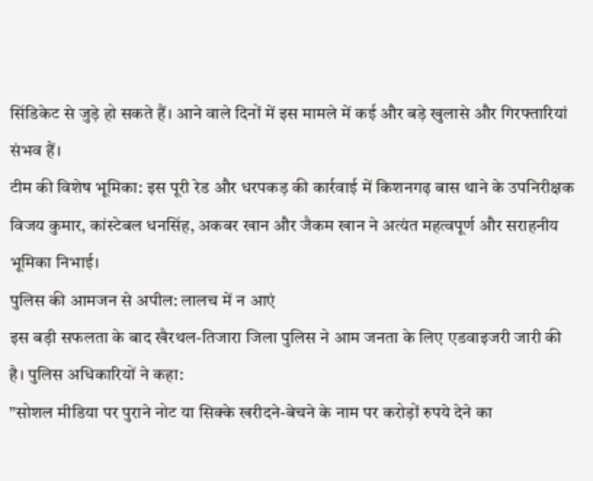सिंडिकेट से जुड़े हो सकते हैं। आने वाले दिनों में इस मामले में कई और बड़े खुलासे और गिरफ्तारियां संभव हैं।
टीम की विशेष भूमिका: इस पूरी रेड और धरपकड़ की कार्रवाई में किशनगढ़ बास थाने के उपनिरीक्षक विजय कुमार, कांस्टेबल धनसिंह, अकबर खान और जैकम खान ने अत्यंत महत्वपूर्ण और सराहनीय भूमिका निभाई।
पुलिस की आमजन से अपील: लालच में न आएं
इस बड़ी सफलता के बाद खैरथल-तिजारा जिला पुलिस ने आम जनता के लिए एडवाइजरी जारी की है। पुलिस अधिकारियों ने कहा:
”सोशल मीडिया पर पुराने नोट या सिक्के खरीदने-बेचने के नाम पर करोड़ों रुपये देने का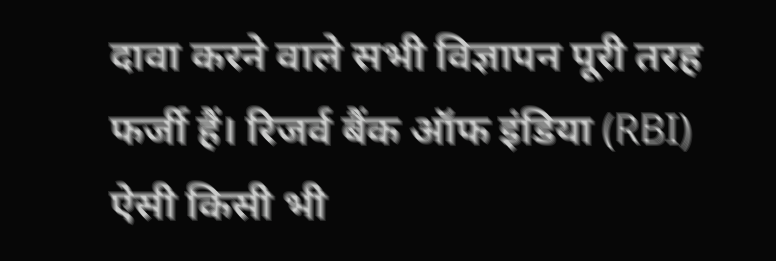दावा करने वाले सभी विज्ञापन पूरी तरह फर्जी हैं। रिजर्व बैंक ऑफ इंडिया (RBI) ऐसी किसी भी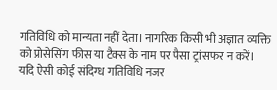गतिविधि को मान्यता नहीं देता। नागरिक किसी भी अज्ञात व्यक्ति को प्रोसेसिंग फीस या टैक्स के नाम पर पैसा ट्रांसफर न करें। यदि ऐसी कोई संदिग्ध गतिविधि नजर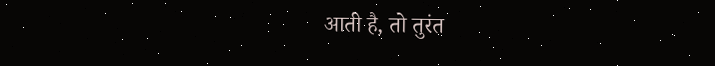आती है, तो तुरंत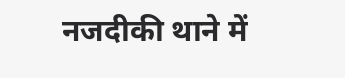नजदीकी थाने में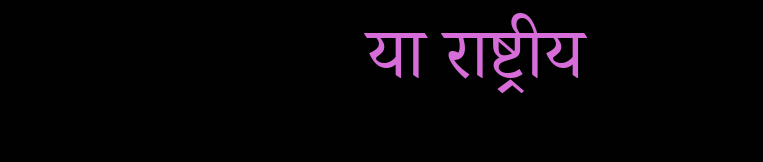या राष्ट्रीय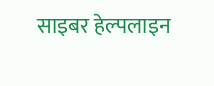साइबर हेल्पलाइन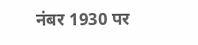नंबर 1930 पर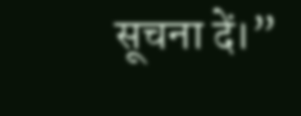सूचना दें।”